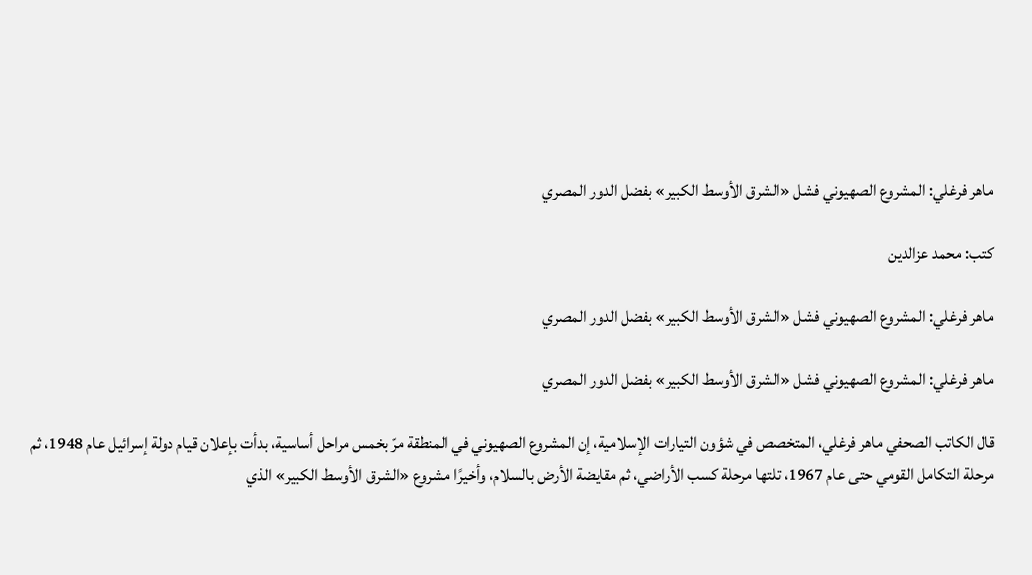ماهر فرغلي: المشروع الصهيوني فشل «الشرق الأوسط الكبير» بفضل الدور المصري

كتب: محمد عزالدين

ماهر فرغلي: المشروع الصهيوني فشل «الشرق الأوسط الكبير» بفضل الدور المصري

ماهر فرغلي: المشروع الصهيوني فشل «الشرق الأوسط الكبير» بفضل الدور المصري

قال الكاتب الصحفي ماهر فرغلي، المتخصص في شؤون التيارات الإسلامية، إن المشروع الصهيوني في المنطقة مرّ بخمس مراحل أساسية، بدأت بإعلان قيام دولة إسرائيل عام 1948، ثم مرحلة التكامل القومي حتى عام 1967، تلتها مرحلة كسب الأراضي، ثم مقايضة الأرض بالسلام، وأخيرًا مشروع «الشرق الأوسط الكبير» الذي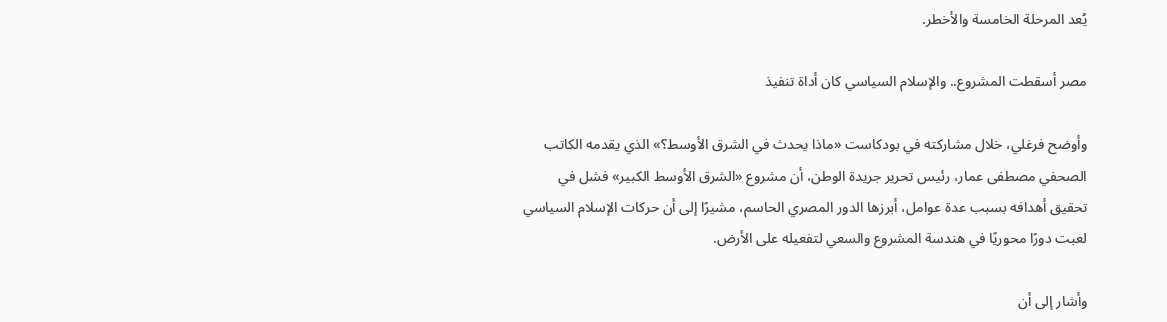يُعد المرحلة الخامسة والأخطر.

مصر أسقطت المشروع.. والإسلام السياسي كان أداة تنفيذ

وأوضح فرغلي، خلال مشاركته في بودكاست «ماذا يحدث في الشرق الأوسط؟» الذي يقدمه الكاتب الصحفي مصطفى عمار، رئيس تحرير جريدة الوطن، أن مشروع «الشرق الأوسط الكبير» فشل في تحقيق أهدافه بسبب عدة عوامل، أبرزها الدور المصري الحاسم، مشيرًا إلى أن حركات الإسلام السياسي لعبت دورًا محوريًا في هندسة المشروع والسعي لتفعيله على الأرض.

وأشار إلى أن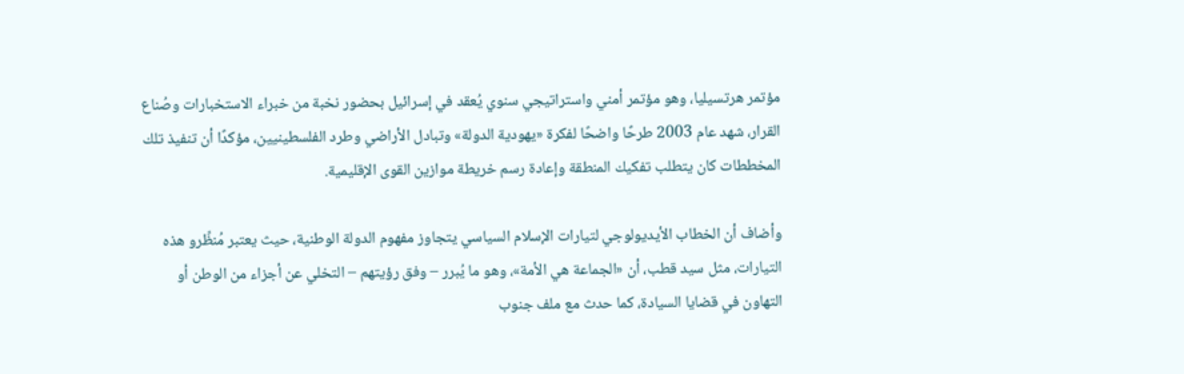مؤتمر هرتسيليا، وهو مؤتمر أمني واستراتيجي سنوي يُعقد في إسرائيل بحضور نخبة من خبراء الاستخبارات وصُناع القرار، شهد عام 2003 طرحًا واضحًا لفكرة «يهودية الدولة» وتبادل الأراضي وطرد الفلسطينيين، مؤكدًا أن تنفيذ تلك المخططات كان يتطلب تفكيك المنطقة وإعادة رسم خريطة موازين القوى الإقليمية.

وأضاف أن الخطاب الأيديولوجي لتيارات الإسلام السياسي يتجاوز مفهوم الدولة الوطنية، حيث يعتبر مُنظِّرو هذه التيارات، مثل سيد قطب، أن «الجماعة هي الأمة»، وهو ما يُبرر – وفق رؤيتهم – التخلي عن أجزاء من الوطن أو التهاون في قضايا السيادة، كما حدث مع ملف جنوب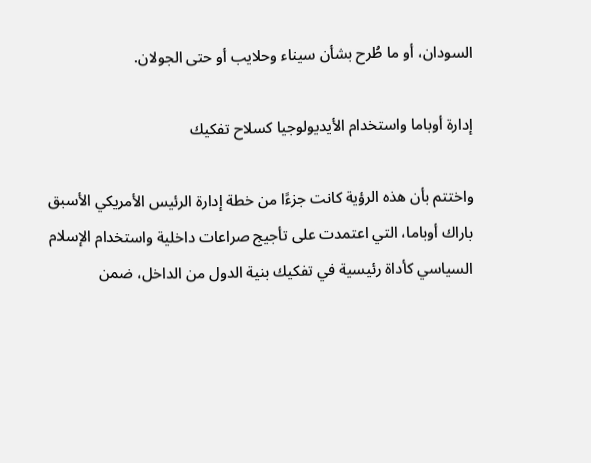السودان، أو ما طُرح بشأن سيناء وحلايب أو حتى الجولان.

إدارة أوباما واستخدام الأيديولوجيا كسلاح تفكيك

واختتم بأن هذه الرؤية كانت جزءًا من خطة إدارة الرئيس الأمريكي الأسبق باراك أوباما، التي اعتمدت على تأجيج صراعات داخلية واستخدام الإسلام السياسي كأداة رئيسية في تفكيك بنية الدول من الداخل، ضمن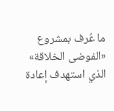ما عُرف بمشروع «الفوضى الخلاقة» الذي استهدف إعادة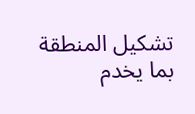تشكيل المنطقة بما يخدم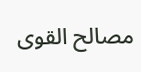مصالح القوى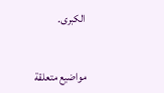الكبرى.


مواضيع متعلقة